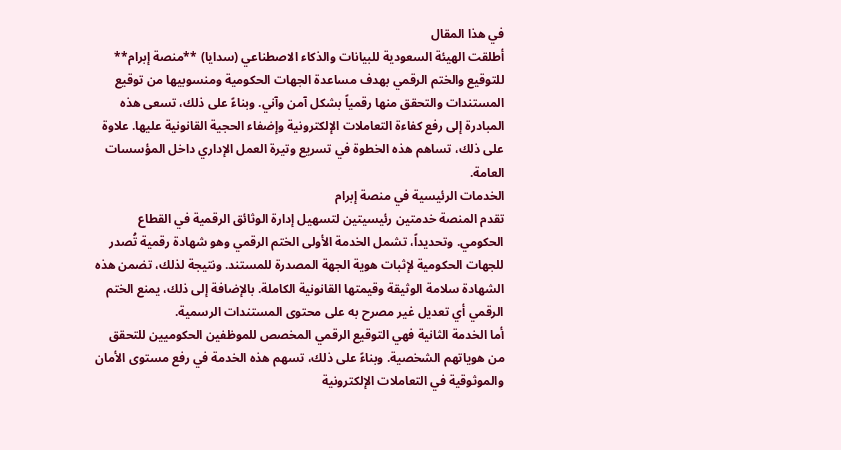في هذا المقال
أطلقت الهيئة السعودية للبيانات والذكاء الاصطناعي (سدايا) **منصة إبرام** للتوقيع والختم الرقمي بهدف مساعدة الجهات الحكومية ومنسوبيها من توقيع المستندات والتحقق منها رقمياً بشكل آمن وآني. وبناءً على ذلك، تسعى هذه المبادرة إلى رفع كفاءة التعاملات الإلكترونية وإضفاء الحجية القانونية عليها. علاوة على ذلك، تساهم هذه الخطوة في تسريع وتيرة العمل الإداري داخل المؤسسات العامة.
الخدمات الرئيسية في منصة إبرام
تقدم المنصة خدمتين رئيسيتين لتسهيل إدارة الوثائق الرقمية في القطاع الحكومي. وتحديداً، تشمل الخدمة الأولى الختم الرقمي وهو شهادة رقمية تُصدر للجهات الحكومية لإثبات هوية الجهة المصدرة للمستند. ونتيجة لذلك، تضمن هذه الشهادة سلامة الوثيقة وقيمتها القانونية الكاملة. بالإضافة إلى ذلك، يمنع الختم الرقمي أي تعديل غير مصرح به على محتوى المستندات الرسمية.
أما الخدمة الثانية فهي التوقيع الرقمي المخصص للموظفين الحكوميين للتحقق من هوياتهم الشخصية. وبناءً على ذلك، تسهم هذه الخدمة في رفع مستوى الأمان والموثوقية في التعاملات الإلكترونية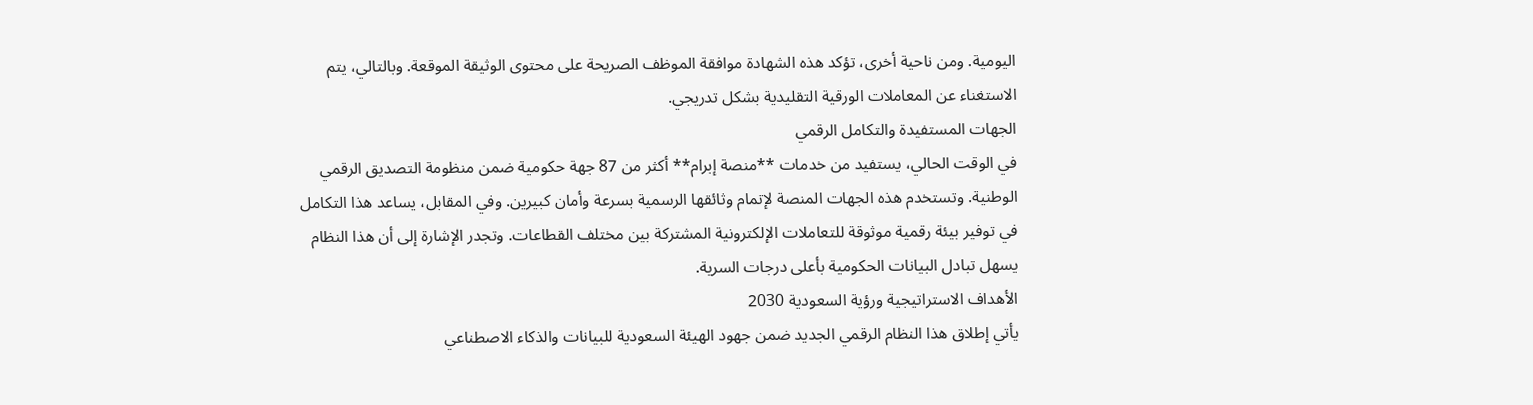اليومية. ومن ناحية أخرى، تؤكد هذه الشهادة موافقة الموظف الصريحة على محتوى الوثيقة الموقعة. وبالتالي، يتم الاستغناء عن المعاملات الورقية التقليدية بشكل تدريجي.
الجهات المستفيدة والتكامل الرقمي
في الوقت الحالي، يستفيد من خدمات **منصة إبرام** أكثر من 87 جهة حكومية ضمن منظومة التصديق الرقمي الوطنية. وتستخدم هذه الجهات المنصة لإتمام وثائقها الرسمية بسرعة وأمان كبيرين. وفي المقابل، يساعد هذا التكامل في توفير بيئة رقمية موثوقة للتعاملات الإلكترونية المشتركة بين مختلف القطاعات. وتجدر الإشارة إلى أن هذا النظام يسهل تبادل البيانات الحكومية بأعلى درجات السرية.
الأهداف الاستراتيجية ورؤية السعودية 2030
يأتي إطلاق هذا النظام الرقمي الجديد ضمن جهود الهيئة السعودية للبيانات والذكاء الاصطناعي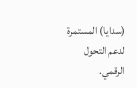(سدايا) المستمرة لدعم التحول الرقمي.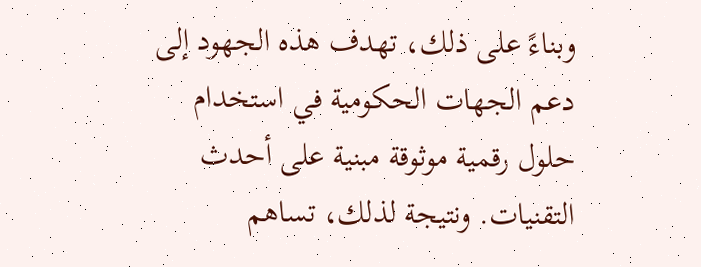وبناءً على ذلك، تهدف هذه الجهود إلى دعم الجهات الحكومية في استخدام حلول رقمية موثوقة مبنية على أحدث التقنيات. ونتيجة لذلك، تساهم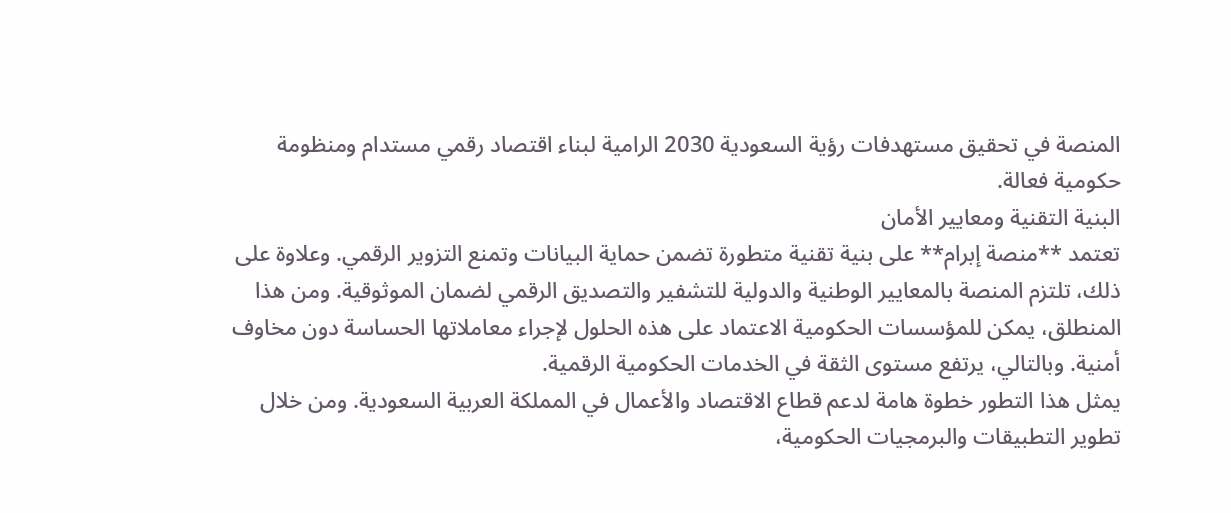المنصة في تحقيق مستهدفات رؤية السعودية 2030 الرامية لبناء اقتصاد رقمي مستدام ومنظومة حكومية فعالة.
البنية التقنية ومعايير الأمان
تعتمد **منصة إبرام** على بنية تقنية متطورة تضمن حماية البيانات وتمنع التزوير الرقمي. وعلاوة على ذلك، تلتزم المنصة بالمعايير الوطنية والدولية للتشفير والتصديق الرقمي لضمان الموثوقية. ومن هذا المنطلق، يمكن للمؤسسات الحكومية الاعتماد على هذه الحلول لإجراء معاملاتها الحساسة دون مخاوف أمنية. وبالتالي، يرتفع مستوى الثقة في الخدمات الحكومية الرقمية.
يمثل هذا التطور خطوة هامة لدعم قطاع الاقتصاد والأعمال في المملكة العربية السعودية. ومن خلال تطوير التطبيقات والبرمجيات الحكومية،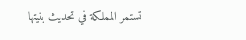تستمر المملكة في تحديث بنيتها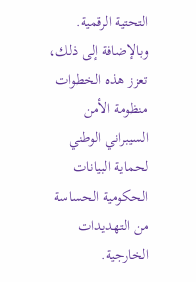التحتية الرقمية. وبالإضافة إلى ذلك، تعزز هذه الخطوات منظومة الأمن السيبراني الوطني لحماية البيانات الحكومية الحساسة من التهديدات الخارجية.